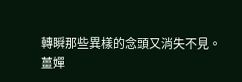轉瞬那些異樣的念頭又消失不見。
薑嬋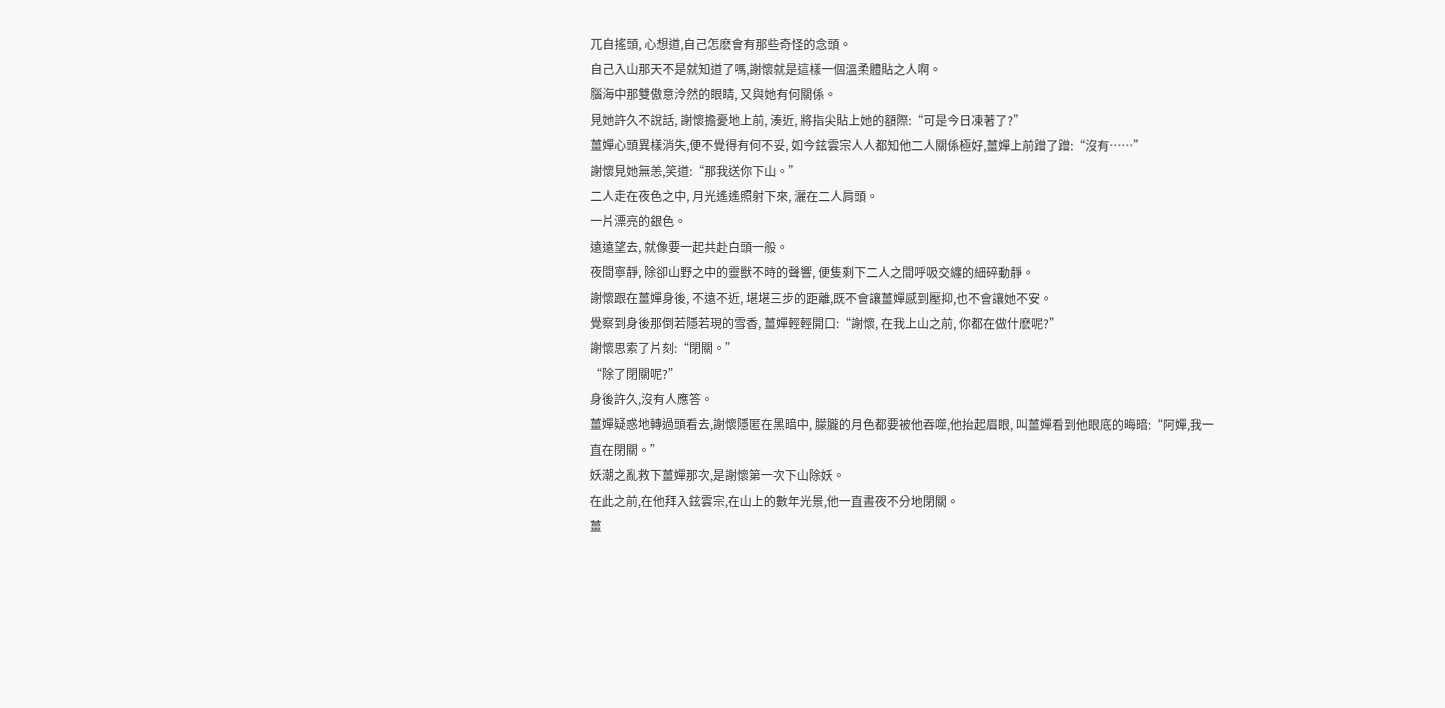兀自搖頭, 心想道,自己怎麽會有那些奇怪的念頭。
自己入山那天不是就知道了嗎,謝懷就是這樣一個溫柔體貼之人啊。
腦海中那雙傲意泠然的眼睛, 又與她有何關係。
見她許久不說話, 謝懷擔憂地上前, 湊近, 將指尖貼上她的額際:“可是今日凍著了?”
薑嬋心頭異樣消失,便不覺得有何不妥, 如今鉉雲宗人人都知他二人關係極好,薑嬋上前蹭了蹭:“沒有……”
謝懷見她無恙,笑道:“那我送你下山。”
二人走在夜色之中, 月光遙遙照射下來, 灑在二人肩頭。
一片漂亮的銀色。
遠遠望去, 就像要一起共赴白頭一般。
夜間寧靜, 除卻山野之中的靈獸不時的聲響, 便隻剩下二人之間呼吸交纏的細碎動靜。
謝懷跟在薑嬋身後, 不遠不近, 堪堪三步的距離,既不會讓薑嬋感到壓抑,也不會讓她不安。
覺察到身後那倒若隱若現的雪香, 薑嬋輕輕開口:“謝懷, 在我上山之前, 你都在做什麽呢?”
謝懷思索了片刻:“閉關。”
“除了閉關呢?”
身後許久,沒有人應答。
薑嬋疑惑地轉過頭看去,謝懷隱匿在黑暗中, 朦朧的月色都要被他吞噬,他抬起眉眼, 叫薑嬋看到他眼底的晦暗:“阿嬋,我一直在閉關。”
妖潮之亂救下薑嬋那次,是謝懷第一次下山除妖。
在此之前,在他拜入鉉雲宗,在山上的數年光景,他一直晝夜不分地閉關。
薑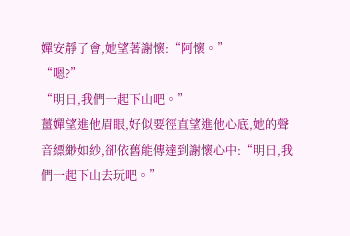嬋安靜了會,她望著謝懷:“阿懷。”
“嗯?”
“明日,我們一起下山吧。”
薑嬋望進他眉眼,好似要徑直望進他心底,她的聲音縹緲如紗,卻依舊能傳達到謝懷心中:“明日,我們一起下山去玩吧。”